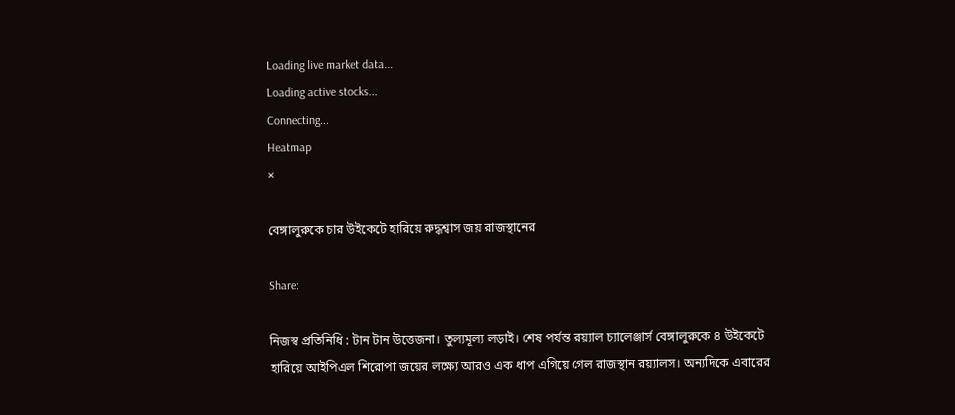Loading live market data...
Loading active stocks...
Connecting...
Heatmap
×

বেঙ্গালুরুকে চার উইকেটে হারিয়ে রুদ্ধশ্বাস জয় রাজস্থানের

Share:

নিজস্ব প্রতিনিধি : টান টান উত্তেজনা। তুল্যমূল্য লড়াই। শেষ পর্যন্ত রয়্যাল চ্যালেঞ্জার্স বেঙ্গালুরুকে ৪ উইকেটে হারিয়ে আইপিএল শিরোপা জয়ের লক্ষ্যে আরও এক ধাপ এগিয়ে গেল রাজস্থান রয়্যালস। অন্যদিকে এবারের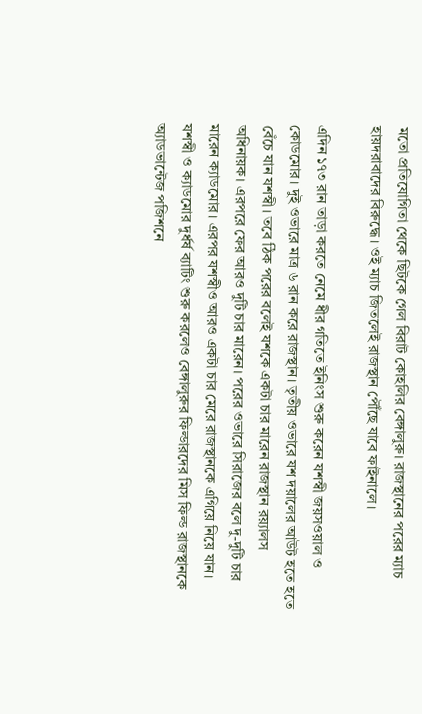মতো প্রতিযোগিতা থেকে ছিটকে গেল বিরাট কোহলির বেঙ্গালুরু। রাজস্থানের পরের ম্যাচ হায়দরাবাদের বিরুদ্ধে। ওই ম্যাচ জিতলেই রাজস্থান পৌঁছে যাবে ফাইনালে।

এদিন ১৭৩ রান তাড়া করতে নেমে ধীর গতিতে ইনিংস শুরু করেন যশস্বী জয়সওয়াল ও কোডমোর। দুই ওভারে মাত্র ৬ রান করে রাজস্থান। তৃতীয় ওভারে যশ দয়ালের আউট হতে হতে বেঁচে যান যশস্বী। তবে ঠিক পরের বলেই যশকে একটা চার মারেন রাজস্থান রয়্যালস অধিনায়ক। এরপরে ফের আরও দুটি চার মারেন। পরের ওভারে সিরাজের বলে দু-দুটি চার মারেন ক্যাডমোর। এরপর যশস্বীও আরও একটা চার মেরে রাজস্থানকে এগিয়ে নিয়ে যান। যশস্বী ও ক্যাডমোর দুর্ধর্ষ ব্যাটিং শুরু করলেও বেঙ্গালুরুর ফিল্ডারদের মিস ফিল্ড রাজস্থানকে অ্যাডভান্টেজ পজিশনে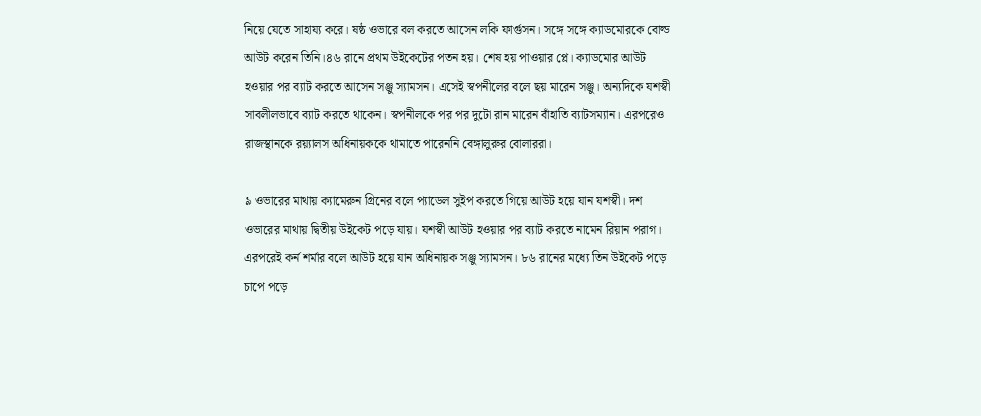নিয়ে যেতে সাহায্য করে। ষষ্ঠ ওভারে বল করতে আসেন লকি ফার্গুসন। সঙ্গে সঙ্গে ক্যাডমোরকে বোল্ড আউট করেন তিনি।৪৬ রানে প্রথম উইকেটের পতন হয়। শেষ হয় পাওয়ার প্লে। ক্যাডমোর আউট হওয়ার পর ব্যাট করতে আসেন সঞ্জু স্যামসন। এসেই স্বপনীলের বলে ছয় মারেন সঞ্জু। অন্যদিকে যশস্বী সাবলীলভাবে ব্যাট করতে থাকেন। স্বপনীলকে পর পর দুটো রান মারেন বাঁহাতি ব্যাটসম্যান। এরপরেও রাজস্থানকে রয়্যালস অধিনায়ককে থামাতে পারেননি বেঙ্গালুরুর বোলাররা।

৯ ওভারের মাথায় ক্যামেরুন গ্রিনের বলে প্যাডেল সুইপ করতে গিয়ে আউট হয়ে যান যশস্বী। দশ ওভারের মাথায় দ্বিতীয় উইকেট পড়ে যায়। যশস্বী আউট হওয়ার পর ব্যাট করতে নামেন রিয়ান পরাগ। এরপরেই কর্ন শর্মার বলে আউট হয়ে যান অধিনায়ক সঞ্জু স্যামসন। ৮৬ রানের মধ্যে তিন উইকেট পড়ে চাপে পড়ে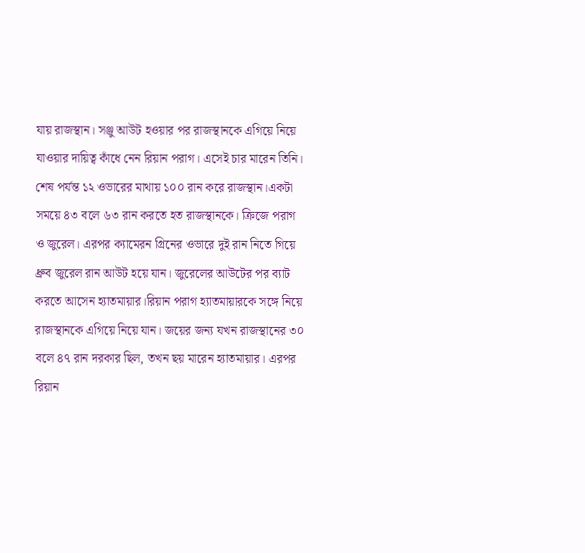যায় রাজস্থান। সঞ্জু আউট হওয়ার পর রাজস্থানকে এগিয়ে নিয়ে যাওয়ার দায়িত্ব কাঁধে নেন রিয়ান পরাগ। এসেই চার মারেন তিনি। শেষ পর্যন্ত ১২ ওভারের মাথায় ১০০ রান করে রাজস্থান।একটা সময়ে ৪৩ বলে ৬৩ রান করতে হত রাজস্থানকে। ক্রিজে পরাগ ও জুরেল। এরপর ক্যামেরন গ্রিনের ওভারে দুই রান নিতে গিয়ে ধ্রুব জুরেল রান আউট হয়ে যান। জুরেলের আউটের পর ব্যাট করতে আসেন হ্যাতমায়ার।রিয়ান পরাগ হ্যাতমায়ারকে সঙ্গে নিয়ে রাজস্থানকে এগিয়ে নিয়ে যান। জয়ের জন্য যখন রাজস্থানের ৩০ বলে ৪৭ রান দরকার ছিল, তখন ছয় মারেন হ্যাতমায়ার। এরপর রিয়ান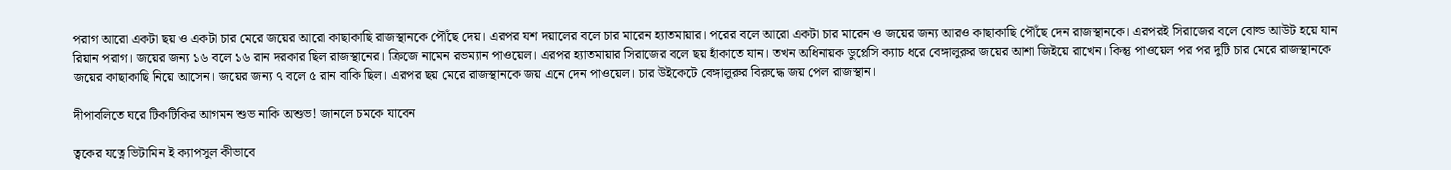পরাগ আরো একটা ছয় ও একটা চার মেরে জয়ের আরো কাছাকাছি রাজস্থানকে পৌঁছে দেয়। এরপর যশ দয়ালের বলে চার মারেন হ্যাতমায়ার। পরের বলে আরো একটা চার মারেন ও জয়ের জন্য আরও কাছাকাছি পৌঁছে দেন রাজস্থানকে। এরপরই সিরাজের বলে বোল্ড আউট হয়ে যান রিয়ান পরাগ। জয়ের জন্য ১৬ বলে ১৬ রান দরকার ছিল রাজস্থানের। ক্রিজে নামেন রভম্যান পাওয়েল। এরপর হ্যাতমায়ার সিরাজের বলে ছয় হাঁকাতে যান। তখন অধিনায়ক ডুপ্লেসি ক্যাচ ধরে বেঙ্গালুরুর জয়ের আশা জিইয়ে রাখেন। কিন্তু পাওয়েল পর পর দুটি চার মেরে রাজস্থানকে জয়ের কাছাকাছি নিয়ে আসেন। জয়ের জন্য ৭ বলে ৫ রান বাকি ছিল। এরপর ছয় মেরে রাজস্থানকে জয় এনে দেন পাওয়েল। চার উইকেটে বেঙ্গালুরুর বিরুদ্ধে জয় পেল রাজস্থান।

দীপাবলিতে ঘরে টিকটিকির আগমন শুভ নাকি অশুভ! জানলে চমকে যাবেন

ত্বকের যত্নে ভিটামিন ই ক্যাপসুল কীভাবে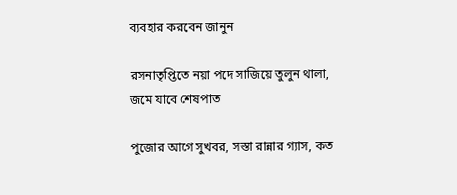ব্যবহার করবেন জানুন

রসনাতৃপ্তিতে নয়া পদে সাজিয়ে তুলুন থালা, জমে যাবে শেষপাত

পুজোর আগে সুখবর, সস্তা রান্নার গ্যাস, কত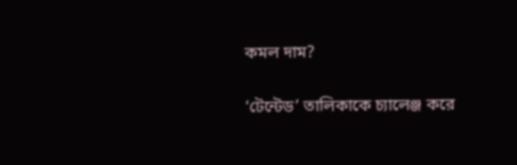কমল দাম?

‘টেন্টেড’ তালিকাকে চ্যালেঞ্জ করে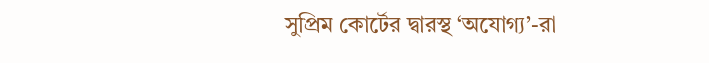সুপ্রিম কোর্টের দ্বারস্থ ‘অযোগ্য’-রা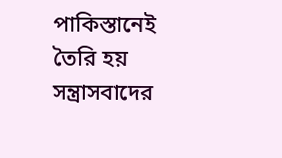পাকিস্তানেই তৈরি হয় সন্ত্রাসবাদের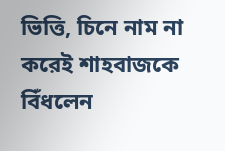ভিত্তি, চিনে নাম না করেই শাহবাজকে বিঁধলেন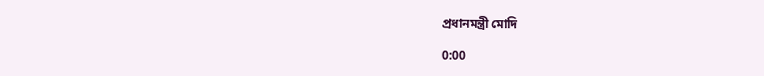প্রধানমন্ত্রী মোদি

0:00